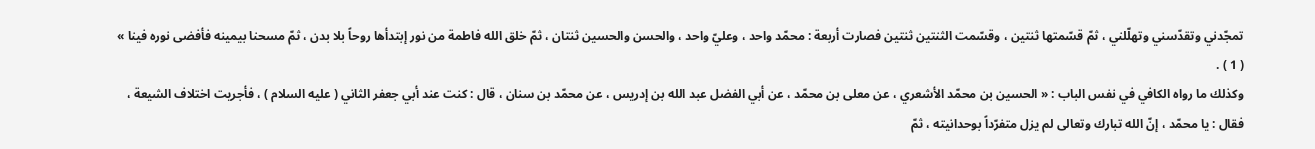تمجّدني وتقدّسني وتهلّلني ، ثمّ قسّمتها ثنتين ، وقسّمت الثنتين ثنتين فصارت أربعة : محمّد واحد ، وعليّ واحد ، والحسن والحسين ثنتان ، ثمّ خلق الله فاطمة من نور إبتدأها روحاً بلا بدن ، ثمّ مسحنا بيمينه فأفضى نوره فينا » ( 1 ) .
وكذلك ما رواه الكافي في نفس الباب : « الحسين بن محمّد الأشعري ، عن معلى بن محمّد ، عن أبي الفضل عبد الله بن إدريس ، عن محمّد بن سنان ، قال : كنت عند أبي جعفر الثاني ( عليه السلام ) ، فأجريت اختلاف الشيعة ، فقال : يا محمّد ، إنّ الله تبارك وتعالى لم يزل متفرّداً بوحدانيته ، ثمّ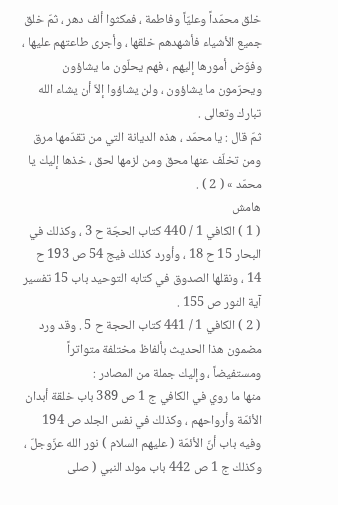خلق محمّداً وعليّاً وفاطمة ، فمكثوا ألف دهر ، ثمّ خلق جميع الأشياء فأشهدهم خلقها ، وأجرى طاعتهم عليها ، وفوّض أمورها إليهم ، فهم يحلّون ما يشاؤون ويحرّمون ما يشاؤون ، ولن يشاؤوا إلاّ أن يشاء الله تبارك وتعالى .
ثمّ قال : يا محمّد ، هذه الديانة التي من تقدّمها مرق ومن تخلّف عنها محق ومن لزمها لحق ، خذها إليك يا محمّد » ( 2 ) .
هامش
( 1 ) الكافي 1 / 440 كتاب الحجّة ح 3 ، وكذلك في البحار 15 ح 18 ، وأورد كذلك فيج 54 ص 193 ح 14 ، ونقلها الصدوق في كتابه التوحيد باب 15 تفسير آية النور ص 155 .
( 2 ) الكافي 1 / 441 كتاب الحجة ح 5 . وقد ورد مضمون هذا الحديث بألفاظ مختلفة متواتراً ومستفيضاً ، وإليك جملة من المصادر :
منها ما روي في الكافي ج 1 ص 389 باب خلقة أبدان الأئمّة وأرواحهم ، وكذلك في نفس الجلد ص 194 وفيه باب أنّ الأئمّة ( عليهم السلام ) نور الله عزّوجلّ ، وكذلك ج 1 ص 442 باب مولد النبي ( صلى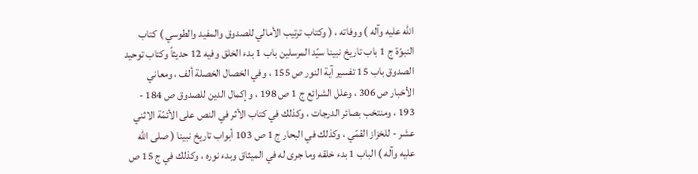الله عليه وآله ) ووفاته ، ( وكتاب ترتيب الأمالي للصدوق والمفيد والطوسي ) كتاب النبوّة ج 1 باب تاريخ نبينا سيّد المرسلين باب 1 بدء الخلق وفيه 12 حديثاً وكتاب توحيد الصدوق باب 15 تفسير آية النور ص 155 ، وفي الخصال الخصلة ألف ، ومعاني الأخبار ص 306 ، وعلل الشرائع ج 1 ص 198 ، وإكمال الدين للصدوق ص 184 - 193 ، ومنتخب بصائر الدرجات ، وكذلك في كتاب الأثر في النص على الأئمّة الاثني عشر - للخزاز القمّي ، وكذلك في البحار ج 1 ص 103 أبواب تاريخ نبينا ( صلى الله عليه وآله ) الباب 1 بدء خلقه وما جرى له في الميثاق وبدء نوره ، وكذلك في ج 15 ص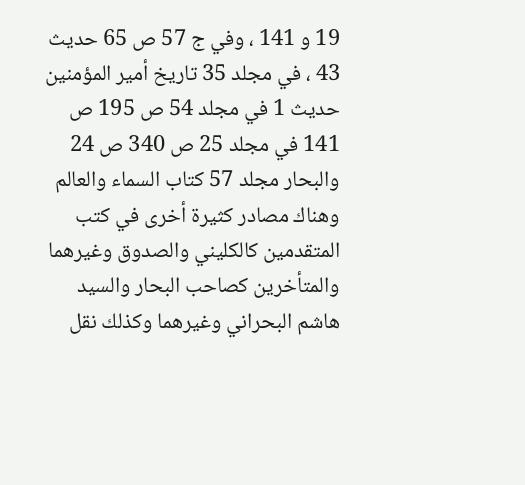19 و 141 ، وفي ج 57 ص 65 حديث 43 ، في مجلد 35 تاريخ أمير المؤمنين حديث 1 في مجلد 54 ص 195 ص 141 في مجلد 25 ص 340 ص 24 والبحار مجلد 57 كتاب السماء والعالم وهناك مصادر كثيرة أخرى في كتب المتقدمين كالكليني والصدوق وغيرهما والمتأخرين كصاحب البحار والسيد هاشم البحراني وغيرهما وكذلك نقل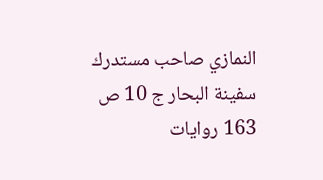النمازي صاحب مستدرك سفينة البحار ج 10 ص 163 روايات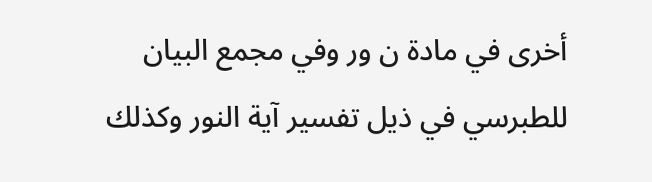أخرى في مادة ن ور وفي مجمع البيان للطبرسي في ذيل تفسير آية النور وكذلك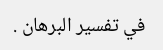في تفسير البرهان .